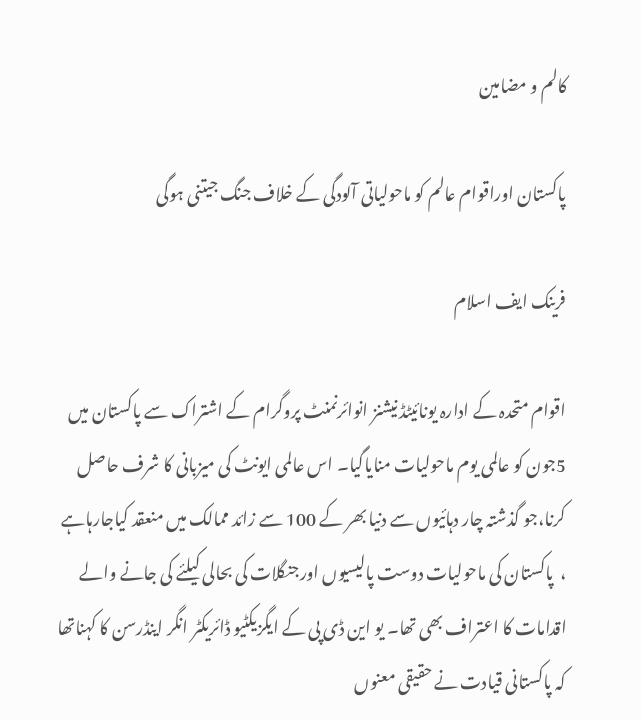کالم و مضامین

پاکستان اوراقوام عالم کو ماحولیاتی آلودگی کے خلاف جنگ جیتنی ہوگی

فرینک ایف اسلام

اقوام متحدہ کے ادارہ یونائیٹڈ نیشنز انوائرنمنٹ پروگرام کے اشتراک سے پاکستان میں 5جون کو عالمی یوم ماحولیات منایاگیا۔ اس عالمی ایونٹ کی میزبانی کا شرف حاصل کرنا،جو گذشتہ چار دہائیوں سے دنیا بھر کے 100 سے زائد ممالک میں منعقد کیاجارہاہے ،  پاکستان کی ماحولیات دوست پالیسیوں اورجنگلات کی بحالی کیلئے کی جانے والے اقدامات کا اعتراف بھی تھا۔ یو این ڈی پی کے ایگزیکٹیو ڈائریکٹر انگر اینڈرسن کا کہناتھا کہ پاکستانی قیادت نے حقیقی معنوں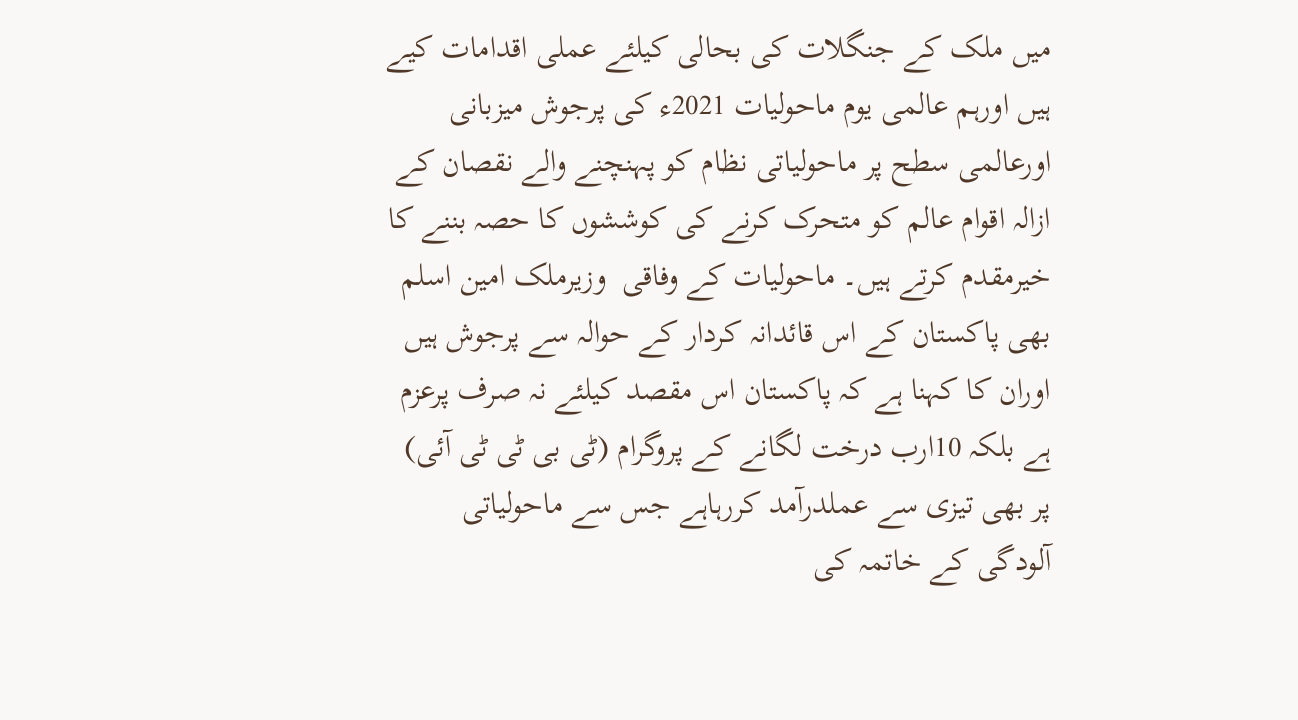میں ملک کے جنگلات کی بحالی کیلئے عملی اقدامات کیے ہیں اورہم عالمی یوم ماحولیات 2021ء کی پرجوش میزبانی اورعالمی سطح پر ماحولیاتی نظام کو پہنچنے والے نقصان کے ازالہ اقوام عالم کو متحرک کرنے کی کوششوں کا حصہ بننے کا خیرمقدم کرتے ہیں۔ ماحولیات کے وفاقی  وزیرملک امین اسلم بھی پاکستان کے اس قائدانہ کردار کے حوالہ سے پرجوش ہیں اوران کا کہنا ہے کہ پاکستان اس مقصد کیلئے نہ صرف پرعزم ہے بلکہ 10ارب درخت لگانے کے پروگرام (ٹی بی ٹی ٹی آئی) پر بھی تیزی سے عملدرآمد کررہاہے جس سے ماحولیاتی آلودگی کے خاتمہ کی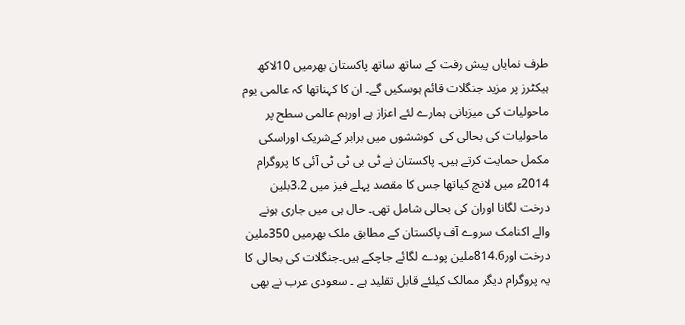طرف نمایاں پیش رفت کے ساتھ ساتھ پاکستان بھرمیں 10لاکھ ہیکٹرز پر مزید جنگلات قائم ہوسکیں گے۔ ان کا کہناتھا کہ عالمی یوم ماحولیات کی میزبانی ہمارے لئے اعزاز ہے اورہم عالمی سطح پر ماحولیات کی بحالی کی  کوششوں میں برابر کےشریک اوراسکی  مکمل حمایت کرتے ہیں۔ پاکستان نے ٹی بی ٹی ٹی آئی کا پروگرام 2014ء میں لانچ کیاتھا جس کا مقصد پہلے فیز میں 3.2بلین درخت لگانا اوران کی بحالی شامل تھی۔ حال ہی میں جاری ہونے والے اکنامک سروے آف پاکستان کے مطابق ملک بھرمیں 350ملین درخت اور814.6ملین پودے لگائے جاچکے ہیں۔جنگلات کی بحالی کا یہ پروگرام دیگر ممالک کیلئے قابل تقلید ہے ۔ سعودی عرب نے بھی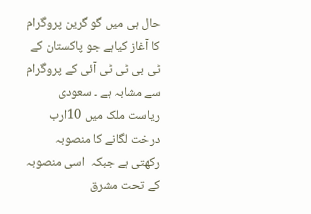حال ہی میں گو گرین پروگرام کا آغاز کیاہے جو پاکستان کے ٹی بی ٹی ٹی آئی کے پروگرام سے مشابہ ہے ۔ سعودی ریاست ملک میں 10ارب درخت لگانے کا منصوبہ رکھتی ہے جبکہ  اسی منصوبہ کے تحت مشرق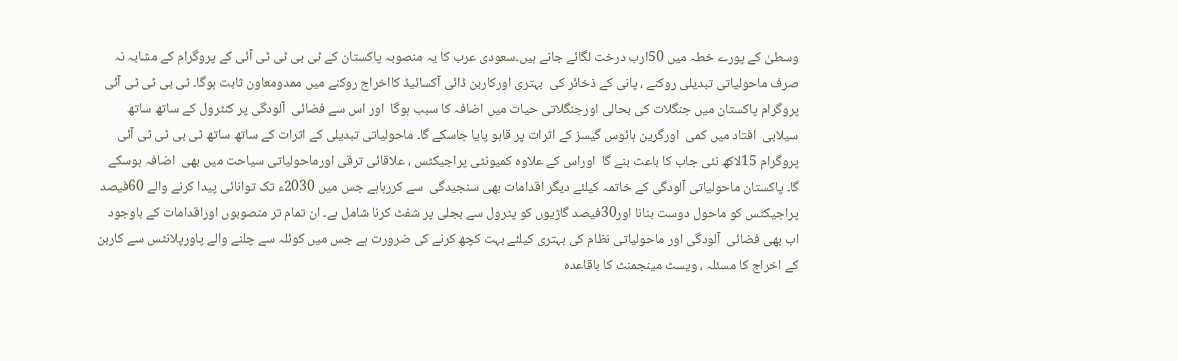وسطیٰ کے پورے خطہ میں 50ارب درخت لگائے جانے ہیں۔سعودی عرب کا یہ منصوبہ پاکستان کے ٹی بی ٹی ٹی آئی کے پروگرام کے مشابہ نہ صرف ماحولیاتی تبدیلی روکنے ، پانی کے ذخائر کی  بہتری اورکاربن ڈائی آکسائیڈ کااخراج روکنے میں ممدومعاون ثابت ہوگا۔ ٹی بی ٹی ٹی آئی پروگرام پاکستان میں جنگلات کی بحالی اورجنگلاتی حیات میں اضافہ کا سبب ہوگا  اور اس سے فضائی  آلودگی پر کنٹرول کے ساتھ ساتھ سیلابی  افتاد میں کمی  اورگرین ہائوس گیسز کے اثرات پر قابو پایا جاسکے گا۔ ماحولیاتی تبدیلی کے اثرات کے ساتھ ساتھ ٹی بی ٹی ٹی آئی پروگرام 15لاکھ نئی جاب کا باعث بنے گا  اوراس کے علاوہ کمیونٹی پراجیکٹس ، علاقائی ترقی اورماحولیاتی سیاحت میں بھی  اضافہ ہوسکے گا۔ پاکستان ماحولیاتی آلودگی کے خاتمہ کیلئے دیگر اقدامات بھی سنجیدگی  سے کررہاہے جس میں 2030ء تک توانائی پیدا کرنے والے 60فیصد پراجیکٹس کو ماحول دوست بنانا اور30فیصد گاڑیوں کو پٹرول سے بجلی پر شفٹ کرنا شامل ہے۔ ان تمام تر منصوبوں اوراقدامات کے باوجود اب بھی فضائی  آلودگی اور ماحولیاتی نظام کی بہتری کیلئے بہت کچھ کرنے کی ضرورت ہے جس میں کوئلہ سے چلنے والے پاورپلانٹس سے کاربن کے اخراج کا مسئلہ ، ویسٹ مینجمنٹ کا باقاعدہ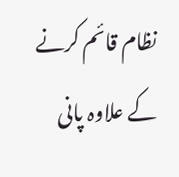نظام قائم کرنے کے علاوہ پانی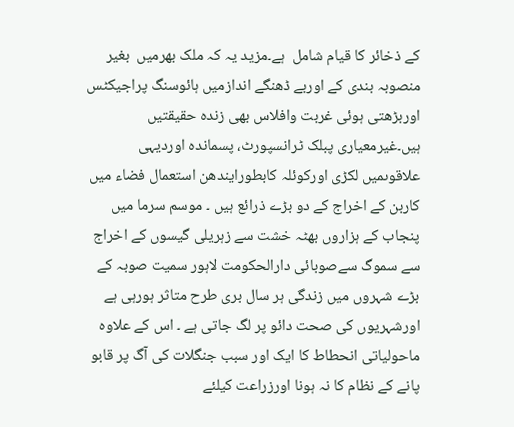کے ذخائر کا قیام شامل  ہے۔مزید یہ کہ ملک بھرمیں  بغیر منصوبہ بندی کے اوربے ڈھنگے اندازمیں ہائوسنگ پراجیکٹس اوربڑھتی ہوئی غربت وافلاس بھی زندہ حقیقتیں ہیں۔غیرمعیاری پبلک ٹرانسپورٹ، پسماندہ اوردیہی علاقوںمیں لکڑی اورکوئلہ کابطورایندھن استعمال فضاء میں کاربن کے اخراج کے دو بڑے ذرائع ہیں ۔ موسم سرما میں پنجاب کے ہزاروں بھٹہ خشت سے زہریلی گیسوں کے اخراج سے سموگ سےصوبائی دارالحکومت لاہور سمیت صوبہ کے بڑے شہروں میں زندگی ہر سال بری طرح متاثر ہورہی ہے اورشہریوں کی صحت دائو پر لگ جاتی ہے ۔ اس کے علاوہ ماحولیاتی انحطاط کا ایک اور سبب جنگلات کی آگ پر قابو پانے کے نظام کا نہ ہونا اورزراعت کیلئے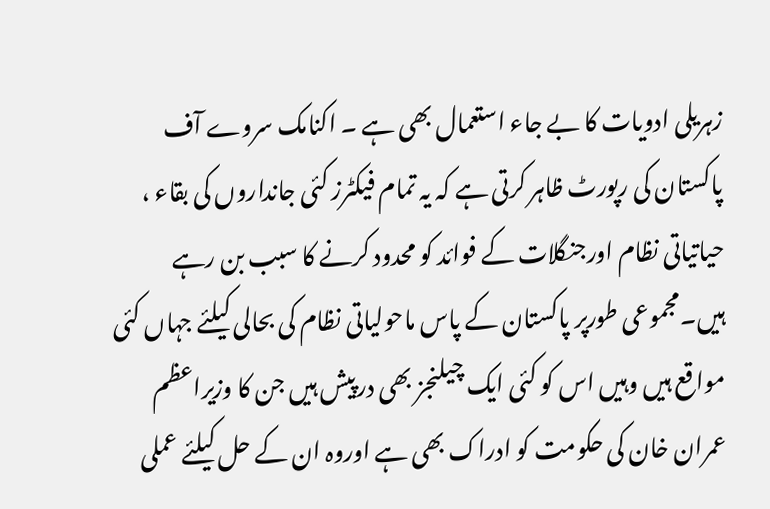زہریلی ادویات کا بے جاء استعمال بھی ہے ۔ اکنامک سروے آف پاکستان کی رپورٹ ظاہر کرتی ہے کہ یہ تمام فیکٹرز کئی جانداروں کی بقاء ، حیاتیاتی نظام اورجنگلات کے فوائد کو محدود کرنے کا سبب بن رہے ہیں۔مجموعی طورپر پاکستان کے پاس ماحولیاتی نظام کی بحالی کیلئے جہاں کئی مواقع ہیں وہیں اس کو کئی ایک چیلنجز بھی درپیش ہیں جن کا وزیراعظم عمران خان کی حکومت کو ادراک بھی ہے اوروہ ان کے حل کیلئے عملی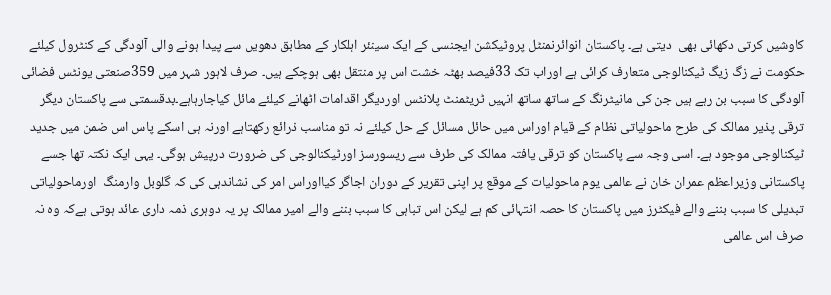کاوشیں کرتی دکھائی بھی  دیتی ہے۔ پاکستان انوائرنمنٹل پروٹیکشن ایجنسی کے ایک سینئر اہلکار کے مطابق دھویں سے پیدا ہونے والی آلودگی کے کنٹرول کیلئے حکومت نے زگ زیگ ٹیکنالوجی متعارف کرائی ہے اوراب تک 33فیصد بھٹہ خشت اس پر منتقل بھی ہوچکے ہیں۔ صرف لاہور شہر میں 359صنعتی یونٹس فضائی آلودگی کا سبب بن رہے ہیں جن کی مانیٹرنگ کے ساتھ ساتھ انہیں ٹریٹمنٹ پلانٹس اوردیگر اقدامات اٹھانے کیلئے مائل کیاجارہاہے۔بدقسمتی سے پاکستان دیگر ترقی پذیر ممالک کی طرح ماحولیاتی نظام کے قیام اوراس میں حائل مسائل کے حل کیلئے نہ تو مناسب ذرائع رکھتاہے اورنہ ہی اسکے پاس اس ضمن میں جدید ٹیکنالوجی موجود ہے۔ اسی وجہ سے پاکستان کو ترقی یافتہ ممالک کی طرف سے ریسورسز اورٹیکنالوجی کی ضرورت درپیش ہوگی۔ یہی ایک نکتہ تھا جسے پاکستانی وزیراعظم عمران خان نے عالمی یوم ماحولیات کے موقع پر اپنی تقریر کے دوران اجاگر کیااوراس امر کی نشاندہی کی کہ گلوبل وارمنگ  اورماحولیاتی تبدیلی کا سبب بننے والے فیکٹرز میں پاکستان کا حصہ انتہائی کم ہے لیکن اس تباہی کا سبب بننے والے امیر ممالک پر یہ دوہری ذمہ داری عائد ہوتی ہےکہ وہ نہ صرف اس عالمی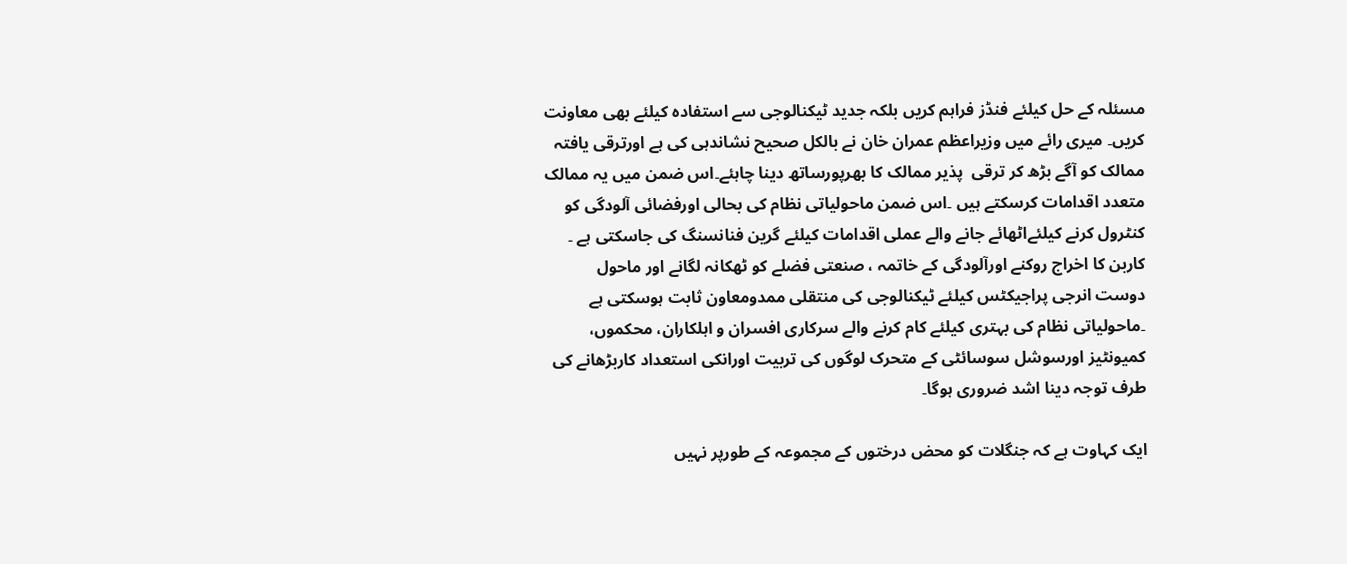مسئلہ کے حل کیلئے فنڈز فراہم کریں بلکہ جدید ٹیکنالوجی سے استفادہ کیلئے بھی معاونت کریں۔ میری رائے میں وزیراعظم عمران خان نے بالکل صحیح نشاندہی کی ہے اورترقی یافتہ ممالک کو آگے بڑھ کر ترقی  پذیر ممالک کا بھرپورساتھ دینا چاہئے۔اس ضمن میں یہ ممالک متعدد اقدامات کرسکتے ہیں ۔اس ضمن ماحولیاتی نظام کی بحالی اورفضائی آلودگی کو کنٹرول کرنے کیلئےاٹھائے جانے والے عملی اقدامات کیلئے گرین فنانسنگ کی جاسکتی ہے ۔ کاربن کا اخراج روکنے اورآلودگی کے خاتمہ ، صنعتی فضلے کو ٹھکانہ لگانے اور ماحول دوست انرجی پراجیکٹس کیلئے ٹیکنالوجی کی منتقلی ممدومعاون ثابت ہوسکتی ہے ۔ماحولیاتی نظام کی بہتری کیلئے کام کرنے والے سرکاری افسران و اہلکاران، محکموں، کمیونٹیز اورسوشل سوسائٹی کے متحرک لوگوں کی تربیت اورانکی استعداد کاربڑھانے کی طرف توجہ دینا اشد ضروری ہوگا۔

ایک کہاوت ہے کہ جنگلات کو محض درختوں کے مجموعہ کے طورپر نہیں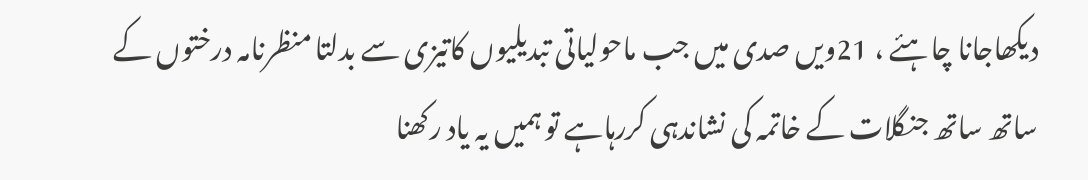دیکھاجانا چاہئے ، 21ویں صدی میں جب ماحولیاتی تبدیلیوں کاتیزی سے بدلتا منظرنامہ درختوں کے ساتھ ساتھ جنگلات کے خاتمہ کی نشاندہی کررہاہے تو ہمیں یہ یاد رکھنا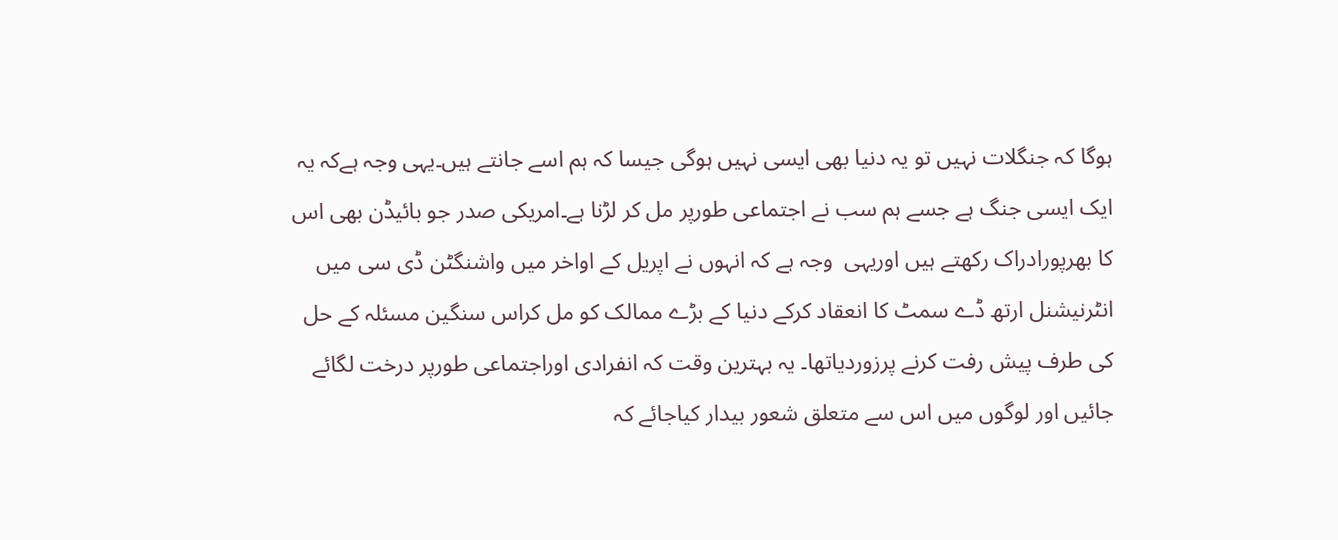ہوگا کہ جنگلات نہیں تو یہ دنیا بھی ایسی نہیں ہوگی جیسا کہ ہم اسے جانتے ہیں۔یہی وجہ ہےکہ یہ ایک ایسی جنگ ہے جسے ہم سب نے اجتماعی طورپر مل کر لڑنا ہے۔امریکی صدر جو بائیڈن بھی اس کا بھرپورادراک رکھتے ہیں اوریہی  وجہ ہے کہ انہوں نے اپریل کے اواخر میں واشنگٹن ڈی سی میں انٹرنیشنل ارتھ ڈے سمٹ کا انعقاد کرکے دنیا کے بڑے ممالک کو مل کراس سنگین مسئلہ کے حل کی طرف پیش رفت کرنے پرزوردیاتھا۔ یہ بہترین وقت کہ انفرادی اوراجتماعی طورپر درخت لگائے جائیں اور لوگوں میں اس سے متعلق شعور بیدار کیاجائے کہ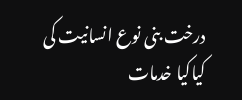درخت بنی نوع انسانیت کی کیاکیا خدمات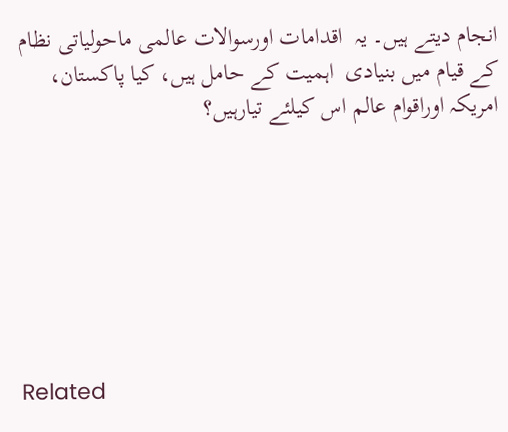انجام دیتے ہیں۔ یہ  اقدامات اورسوالات عالمی ماحولیاتی نظام کے قیام میں بنیادی  اہمیت کے حامل ہیں، کیا پاکستان، امریکہ اوراقوام عالم اس کیلئے تیارہیں؟







Related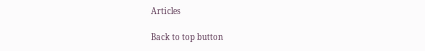Articles

Back to top button